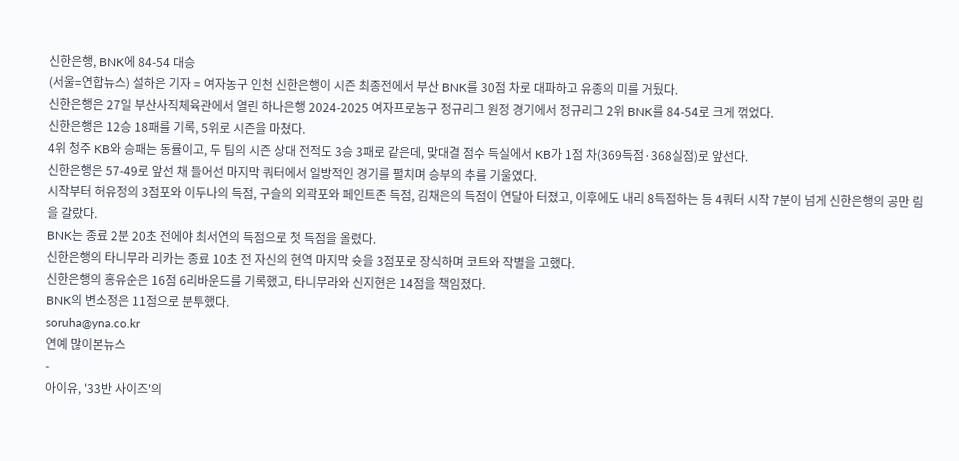신한은행, BNK에 84-54 대승
(서울=연합뉴스) 설하은 기자 = 여자농구 인천 신한은행이 시즌 최종전에서 부산 BNK를 30점 차로 대파하고 유종의 미를 거뒀다.
신한은행은 27일 부산사직체육관에서 열린 하나은행 2024-2025 여자프로농구 정규리그 원정 경기에서 정규리그 2위 BNK를 84-54로 크게 꺾었다.
신한은행은 12승 18패를 기록, 5위로 시즌을 마쳤다.
4위 청주 KB와 승패는 동률이고, 두 팀의 시즌 상대 전적도 3승 3패로 같은데, 맞대결 점수 득실에서 KB가 1점 차(369득점·368실점)로 앞선다.
신한은행은 57-49로 앞선 채 들어선 마지막 쿼터에서 일방적인 경기를 펼치며 승부의 추를 기울였다.
시작부터 허유정의 3점포와 이두나의 득점, 구슬의 외곽포와 페인트존 득점, 김채은의 득점이 연달아 터졌고, 이후에도 내리 8득점하는 등 4쿼터 시작 7분이 넘게 신한은행의 공만 림을 갈랐다.
BNK는 종료 2분 20초 전에야 최서연의 득점으로 첫 득점을 올렸다.
신한은행의 타니무라 리카는 종료 10초 전 자신의 현역 마지막 슛을 3점포로 장식하며 코트와 작별을 고했다.
신한은행의 홍유순은 16점 6리바운드를 기록했고, 타니무라와 신지현은 14점을 책임졌다.
BNK의 변소정은 11점으로 분투했다.
soruha@yna.co.kr
연예 많이본뉴스
-
아이유, '33반 사이즈'의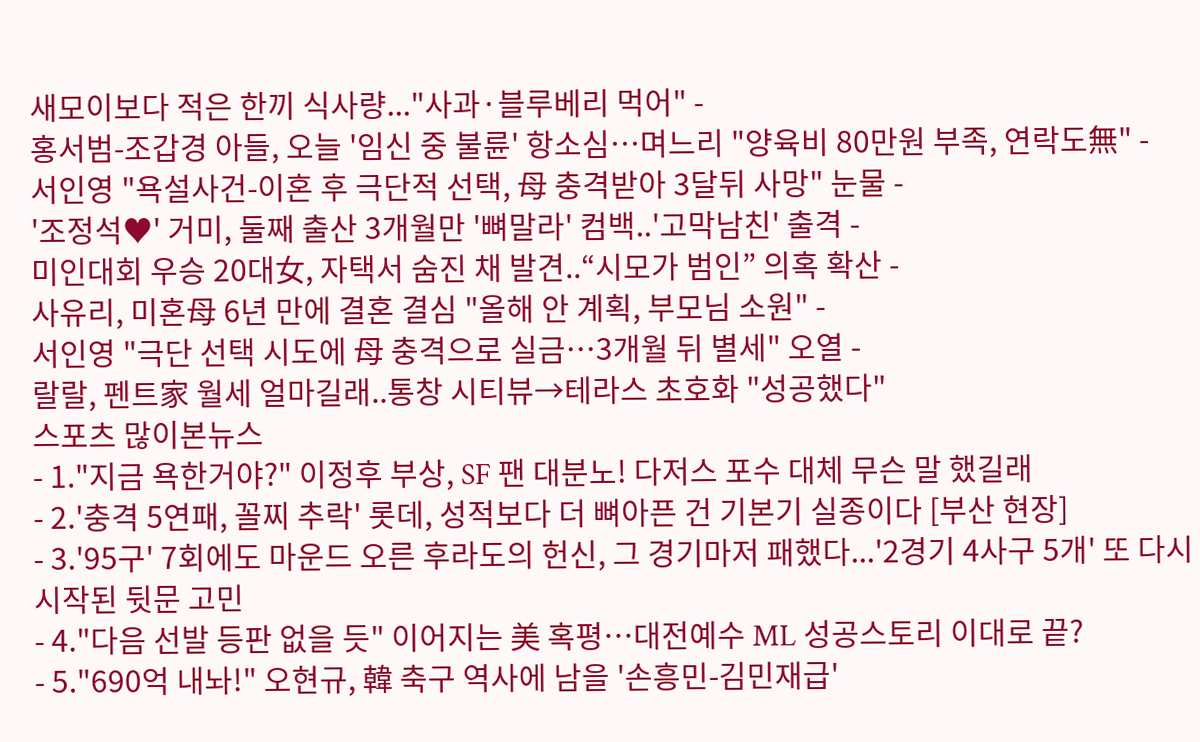새모이보다 적은 한끼 식사량..."사과·블루베리 먹어" -
홍서범-조갑경 아들, 오늘 '임신 중 불륜' 항소심…며느리 "양육비 80만원 부족, 연락도無" -
서인영 "욕설사건-이혼 후 극단적 선택, 母 충격받아 3달뒤 사망" 눈물 -
'조정석♥' 거미, 둘째 출산 3개월만 '뼈말라' 컴백..'고막남친' 출격 -
미인대회 우승 20대女, 자택서 숨진 채 발견..“시모가 범인” 의혹 확산 -
사유리, 미혼母 6년 만에 결혼 결심 "올해 안 계획, 부모님 소원" -
서인영 "극단 선택 시도에 母 충격으로 실금…3개월 뒤 별세" 오열 -
랄랄, 펜트家 월세 얼마길래..통창 시티뷰→테라스 초호화 "성공했다"
스포츠 많이본뉴스
- 1."지금 욕한거야?" 이정후 부상, SF 팬 대분노! 다저스 포수 대체 무슨 말 했길래
- 2.'충격 5연패, 꼴찌 추락' 롯데, 성적보다 더 뼈아픈 건 기본기 실종이다 [부산 현장]
- 3.'95구' 7회에도 마운드 오른 후라도의 헌신, 그 경기마저 패했다...'2경기 4사구 5개' 또 다시 시작된 뒷문 고민
- 4."다음 선발 등판 없을 듯" 이어지는 美 혹평…대전예수 ML 성공스토리 이대로 끝?
- 5."690억 내놔!" 오현규, 韓 축구 역사에 남을 '손흥민-김민재급'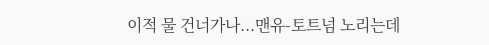이적 물 건너가나...맨유-토트넘 노리는데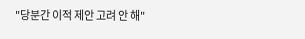"당분간 이적 제안 고려 안 해"